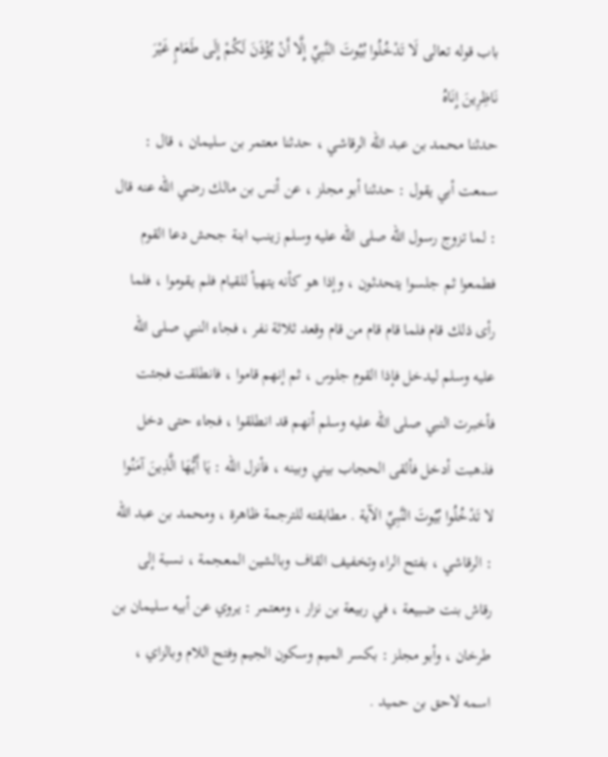باب قوله تعالى لَا تَدْخُلُوا بُيُوتَ النَّبِيِّ إِلَّا أَنْ يُؤْذَنَ لَكُمْ إِلَى طَعَامٍ غَيْرَ نَاظِرِينَ إِنَاهُ
حدثنا محمد بن عبد الله الرقاشي ، حدثنا معتمر بن سليمان ، قال : سمعت أبي يقول : حدثنا أبو مجلز ، عن أنس بن مالك رضي الله عنه قال : لما تزوج رسول الله صلى الله عليه وسلم زينب ابنة جحش دعا القوم فطمعوا ثم جلسوا يتحدثون ، وإذا هو كأنه يتهيأ للقيام فلم يقوموا ، فلما رأى ذلك قام فلما قام قام من قام وقعد ثلاثة نفر ، فجاء النبي صلى الله عليه وسلم ليدخل فإذا القوم جلوس ، ثم إنهم قاموا ، فانطلقت فجئت فأخبرت النبي صلى الله عليه وسلم أنهم قد انطلقوا ، فجاء حتى دخل فذهبت أدخل فألقى الحجاب بيني وبينه ، فأنزل الله : يَا أَيُّهَا الَّذِينَ آمَنُوا لا تَدْخُلُوا بُيُوتَ النَّبِيِّ الآية . مطابقته للترجمة ظاهرة ، ومحمد بن عبد الله : الرقاشي ، بفتح الراء وتخفيف القاف وبالشين المعجمة ، نسبة إلى رقاش بنت ضبيعة ، في ربيعة بن نزار ، ومعتمر : يروي عن أبيه سليمان بن طرخان ، وأبو مجلز : بكسر الميم وسكون الجيم وفتح اللام وبالزاي ، اسمه لاحق بن حميد .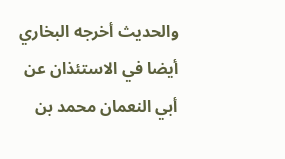والحديث أخرجه البخاري أيضا في الاستئذان عن أبي النعمان محمد بن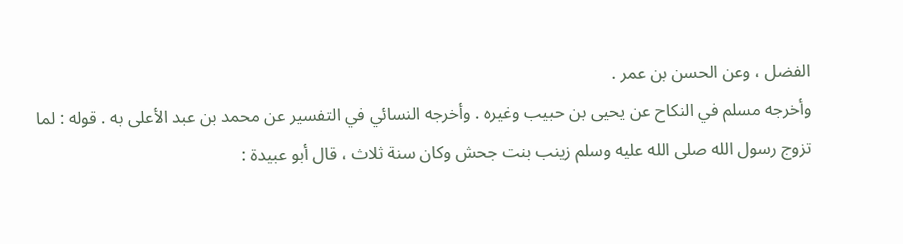الفضل ، وعن الحسن بن عمر .
وأخرجه مسلم في النكاح عن يحيى بن حبيب وغيره . وأخرجه النسائي في التفسير عن محمد بن عبد الأعلى به . قوله : لما تزوج رسول الله صلى الله عليه وسلم زينب بنت جحش وكان سنة ثلاث ، قال أبو عبيدة :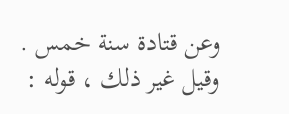وعن قتادة سنة خمس .
وقيل غير ذلك ، قوله :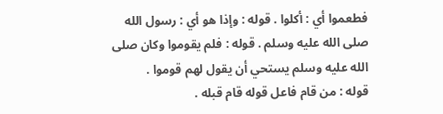فطعموا أي : أكلوا . قوله : وإذا هو أي : رسول الله صلى الله عليه وسلم . قوله : فلم يقوموا وكان صلى الله عليه وسلم يستحي أن يقول لهم قوموا .
قوله : من قام فاعل قوله قام قبله .